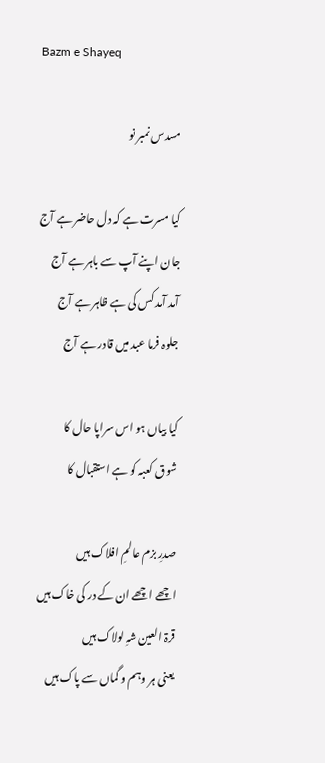Bazm e Shayeq

مسدس نمبر نو

کیا مسرت ہے کہ دل حاضر ہے آج
جان اپنے آپ سے باہر ہے آج
آمد آمد کس کی ہے ظاہر ہے آج
جلوہ فرما عبد میں قادر ہے آج

کیا بیاں ہو اس سراپا حال کا
شوق کعبہ کو ہے استقبال کا

صدرِ بزم عالمِ افلاک ہیں
اچھے اچھے ان کے در کی خاک ہیں
قرۃ العین شہِ لولاک ہیں
یعنی ہر وہم و گماں سے پاک ہیں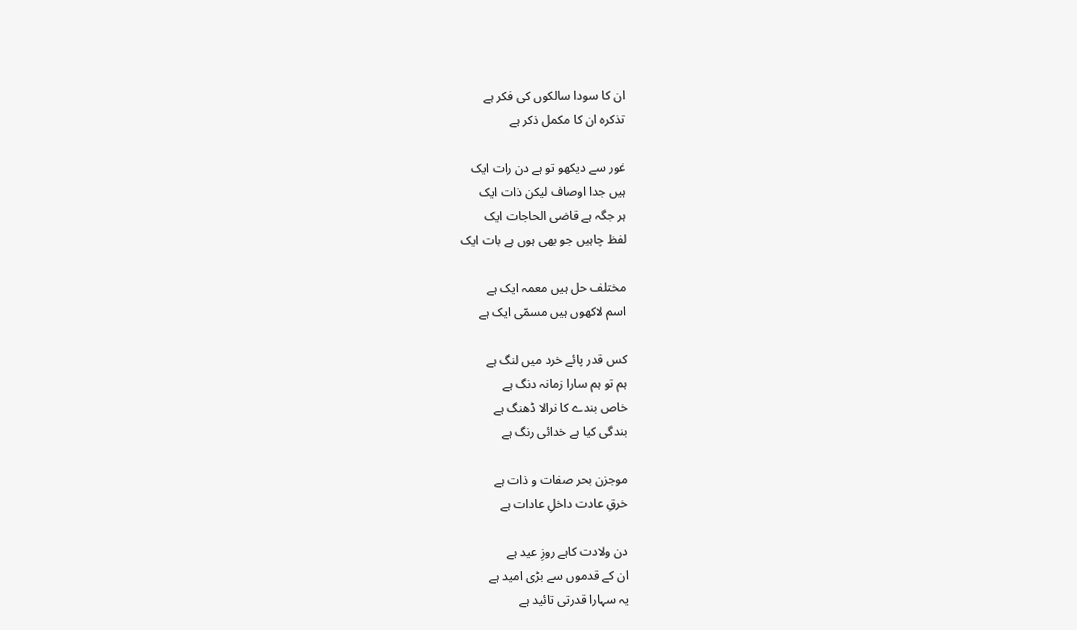ان کا سودا سالکوں کی فکر ہے
تذکرہ ان کا مکمل ذکر ہے

غور سے دیکھو تو ہے دن رات ایک
ہیں جدا اوصاف لیکن ذات ایک
ہر جگہ ہے قاضی الحاجات ایک
لفظ چاہیں جو بھی ہوں ہے بات ایک

مختلف حل ہیں معمہ ایک ہے
اسم لاکھوں ہیں مسمّی ایک ہے

کس قدر پائے خرد میں لنگ ہے
ہم تو ہم سارا زمانہ دنگ ہے
خاص بندے کا نرالا ڈھنگ ہے
بندگی کیا ہے خدائی رنگ ہے

موجزن بحر صفات و ذات ہے
خرقِ عادت داخلِ عادات ہے

دن ولادت کاہے روزِ عید ہے
ان کے قدموں سے بڑی امید ہے
یہ سہارا قدرتی تائید ہے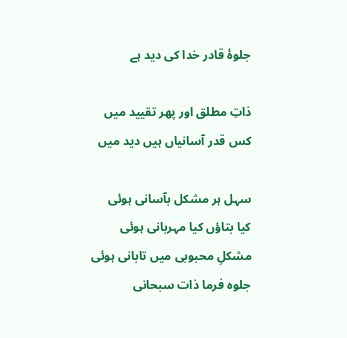جلوۂ قادر خدا کی دید ہے

ذاتِ مطلق اور پھر تقیید میں
کس قدر آسانیاں ہیں دید میں

سہل ہر مشکل بآسانی ہوئی
کیا بتاؤں کیا مہربانی ہوئی
مشکلِ محبوبی میں تابانی ہوئی
جلوہ فرما ذات سبحانی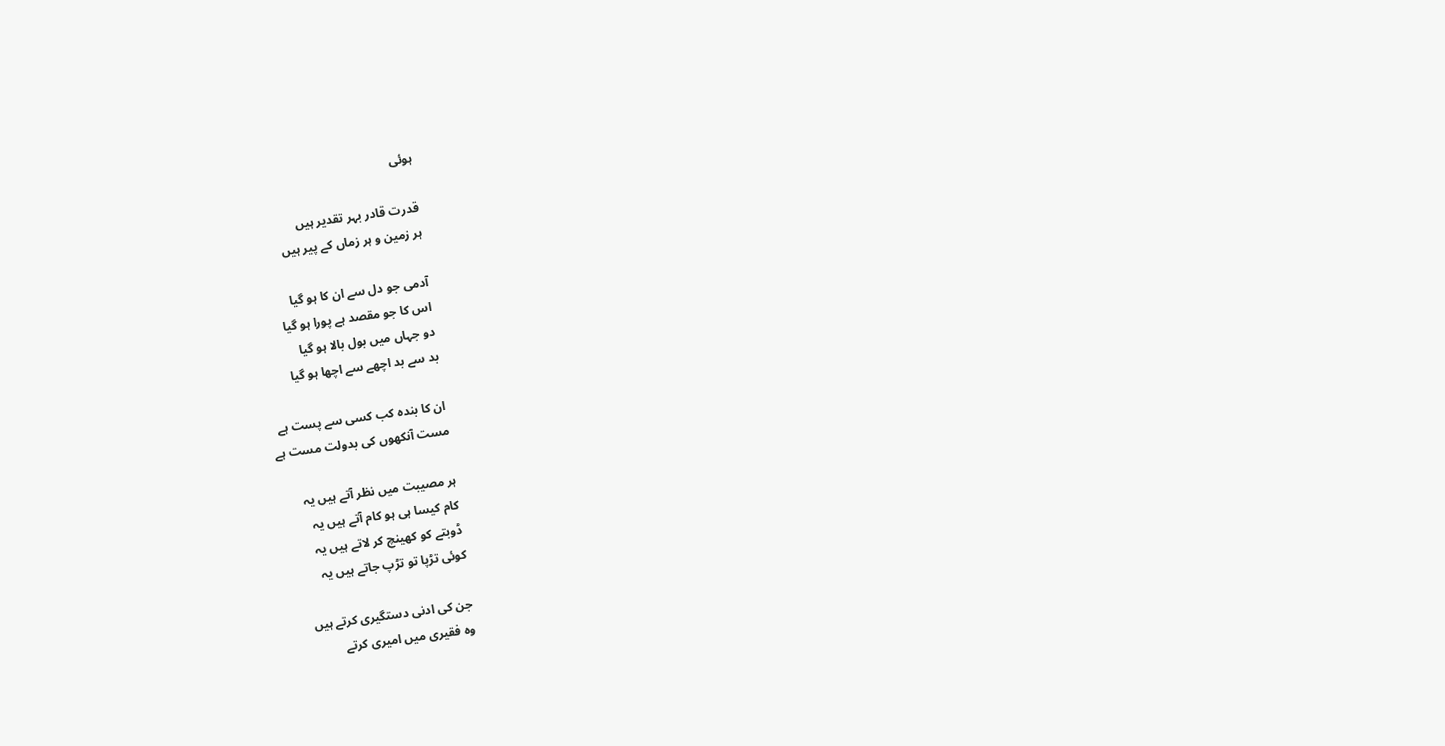ہوئی

قدرت قادر بہر تقدیر ہیں
ہر زمین و ہر زماں کے پیر ہیں

آدمی جو دل سے ان کا ہو گیا
اس کا جو مقصد ہے پورا ہو گیا
دو جہاں میں بول بالا ہو گیا
بد سے بد اچھے سے اچھا ہو گیا

ان کا بندہ کب کسی سے پست ہے
مست آنکھوں کی بدولت مست ہے

ہر مصیبت میں نظر آتے ہیں یہ
کام کیسا ہی ہو کام آتے ہیں یہ
ڈوبتے کو کھینچ کر لاتے ہیں یہ
کوئی تڑپا تو تڑپ جاتے ہیں یہ

جن کی ادنی دستگیری کرتے ہیں
وہ فقیری میں امیری کرتے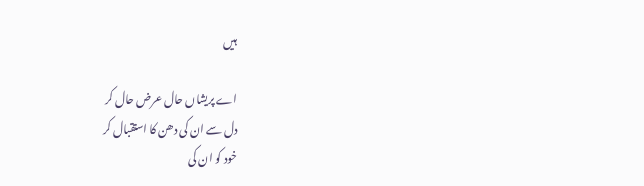ہیں

اے پریشاں حال عرض حال کر
دل سے ان کی دھن کا استقبال کر
خود کو ان کی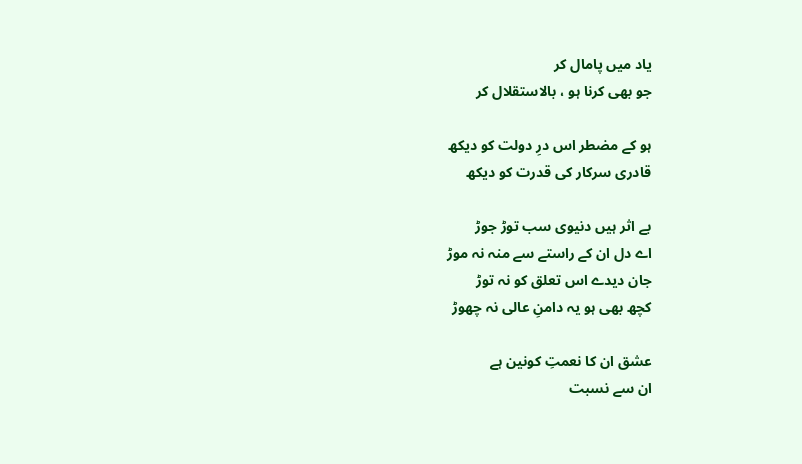یاد میں پامال کر
جو بھی کرنا ہو ، بالاستقلال کر

ہو کے مضطر اس درِ دولت کو دیکھ
قادری سرکار کی قدرت کو دیکھ

بے اثر ہیں دنیوی سب توڑ جوڑ
اے دل ان کے راستے سے منہ نہ موڑ
جان دیدے اس تعلق کو نہ توڑ
کچھ بھی ہو یہ دامنِ عالی نہ چھوڑ

عشق ان کا نعمتِ کونین ہے
ان سے نسبت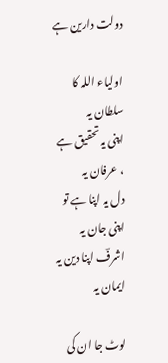دولت دارین ہے

اولیاء اللہ کا سلطان یہ
اپنی یہ تحقیق ہے ، عرفان یہ
دل یہ اپنا ہے تو اپنی جان یہ
اشرفؔ اپنا دین یہ ایمان یہ

لوٹ جا ان کی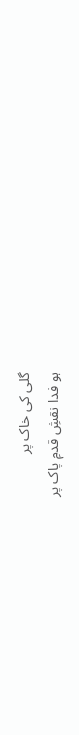گلی کی خاک پر
ہو فدا نقشِ قدمِ پاک پر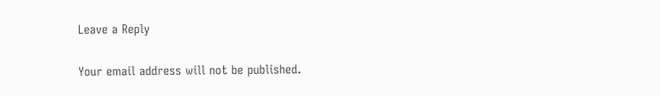Leave a Reply

Your email address will not be published.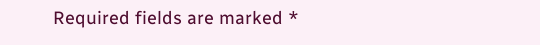Required fields are marked *